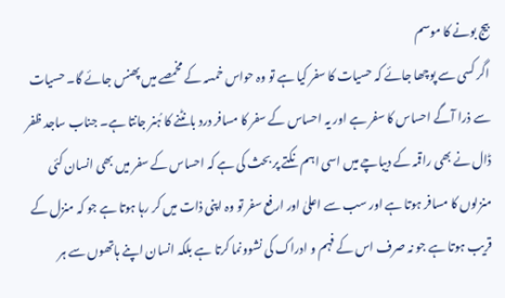بیج بونے کا موسم
اگر کسی سے پوچھا جائے کہ حسیات کا سفر کیا ہے تو وہ حواس خمسہ کے مخمصے میں پھنس جائے گا۔ حسیات سے ذرا آگے احساس کا سفر ہے اور یہ احساس کے سفر کا مسافر درد بانٹنے کا ہُنر جانتا ہے۔ جناب ساجد ظفر ڈال نے بھی راقمہ کے دیباچے میں اسی اہم نکتے پر بحث کی ہے کہ احساس کے سفر میں بھی انسان کئی منزلوں کا مسافر ہوتا ہے اور سب سے اعلیٰ اور ارفع سفر تو وہ اپنی ذات میں کر رہا ہوتا ہے جو کہ منزل کے قریب ہوتا ہے جو نہ صرف اس کے فہم و ادراک کی نشوونما کرتا ہے بلکہ انسان اپنے ہاتھوں سے ہر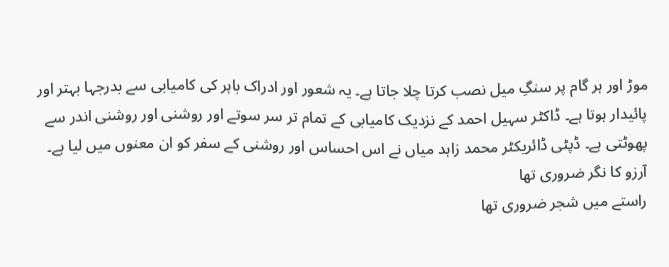موڑ اور ہر گام پر سنگِ میل نصب کرتا چلا جاتا ہے۔ یہ شعور اور ادراک باہر کی کامیابی سے بدرجہا بہتر اور پائیدار ہوتا ہے۔ ڈاکٹر سہیل احمد کے نزدیک کامیابی کے تمام تر سر سوتے اور روشنی اور روشنی اندر سے پھوٹتی ہے۔ ڈپٹی ڈائریکٹر محمد زاہد میاں نے اس احساس اور روشنی کے سفر کو ان معنوں میں لیا ہے۔
آرزو کا نگر ضروری تھا
راستے میں شجر ضروری تھا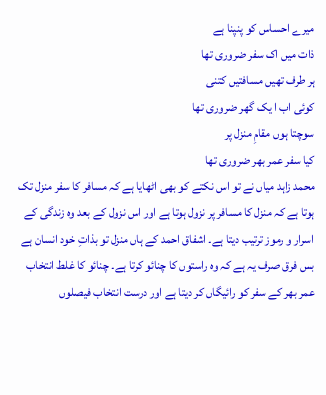میرے احساس کو پنپنا ہے
ذات میں اک سفر ضروری تھا
ہر طرف تھیں مسافتیں کتنی
کوئی اب ا یک گھر ضروری تھا
سوچتا ہوں مقامِ منزل پر
کیا سفر عمر بھر ضروری تھا
محمد زاہد میاں نے تو اس نکتے کو بھی اٹھایا ہے کہ مسافر کا سفر منزل تک ہوتا ہے کہ منزل کا مسافر پر نزول ہوتا ہے اور اس نزول کے بعد وہ زندگی کے اسرار و رموز ترتیب دیتا ہے۔ اشفاق احمد کے ہاں منزل تو بذاتِ خود انسان ہے بس فرق صرف یہ ہے کہ وہ راستوں کا چنائو کرتا ہے۔ چنائو کا غلط انتخاب عمر بھر کے سفر کو رائیگاں کر دیتا ہے اور درست انتخاب فیصلوں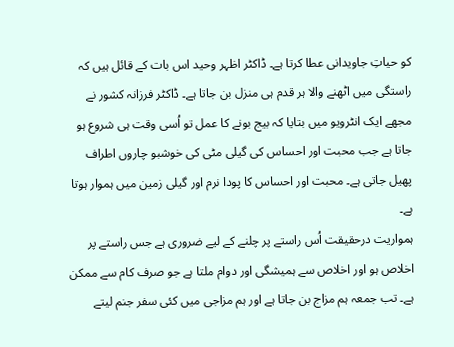کو حیاتِ جاویدانی عطا کرتا ہے۔ ڈاکٹر اظہر وحید اس بات کے قائل ہیں کہ راستگی میں اٹھنے والا ہر قدم ہی منزل بن جاتا ہے۔ ڈاکٹر فرزانہ کشور نے مجھے ایک انٹرویو میں بتایا کہ بیج بونے کا عمل تو اُسی وقت ہی شروع ہو جاتا ہے جب محبت اور احساس کی گیلی مٹی کی خوشبو چاروں اطراف پھیل جاتی ہے۔ محبت اور احساس کا پودا نرم اور گیلی زمین میں ہموار ہوتا ہے۔
ہمواریت درحقیقت اُس راستے پر چلنے کے لیے ضروری ہے جس راستے پر اخلاص ہو اور اخلاص سے ہمیشگی اور دوام ملتا ہے جو صرف کام سے ممکن ہے۔ تب جمعہ ہم مزاج بن جاتا ہے اور ہم مزاجی میں کئی سفر جنم لیتے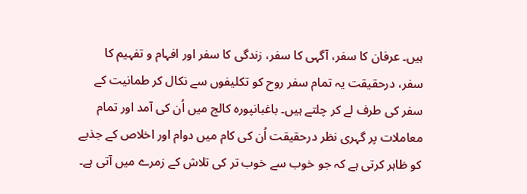ہیں۔ عرفان کا سفر، آگہی کا سفر، زندگی کا سفر اور افہام و تفہیم کا سفر، درحقیقت یہ تمام سفر روح کو تکلیفوں سے نکال کر طمانیت کے سفر کی طرف لے کر چلتے ہیں۔ باغبانپورہ کالج میں اُن کی آمد اور تمام معاملات پر گہری نظر درحقیقت اُن کی کام میں دوام اور اخلاص کے جذبے کو ظاہر کرتی ہے کہ جو خوب سے خوب تر کی تلاش کے زمرے میں آتی ہے۔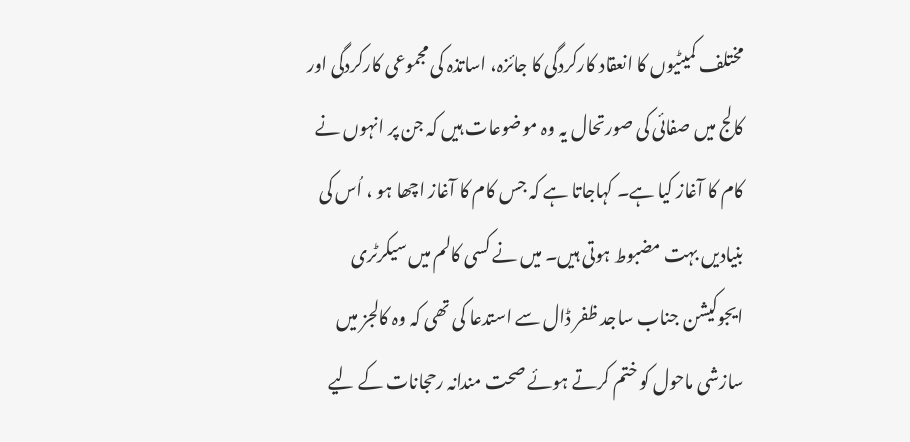مختلف کمیٹیوں کا انعقاد کارکردگی کا جائزہ، اساتذہ کی مجموعی کارکردگی اور کالج میں صفائی کی صورتحال یہ وہ موضوعات ہیں کہ جن پر انہوں نے کام کا آغاز کیا ہے۔ کہاجاتا ہے کہ جس کام کا آغاز اچھا ہو ، اُس کی بنیادیں بہت مضبوط ہوتی ہیں۔ میں نے کسی کالم میں سیکرٹری ایجوکیشن جناب ساجد ظفر ڈال سے استدعا کی تھی کہ وہ کالجز میں سازشی ماحول کو ختم کرتے ہوئے صحت مندانہ رحجانات کے لیے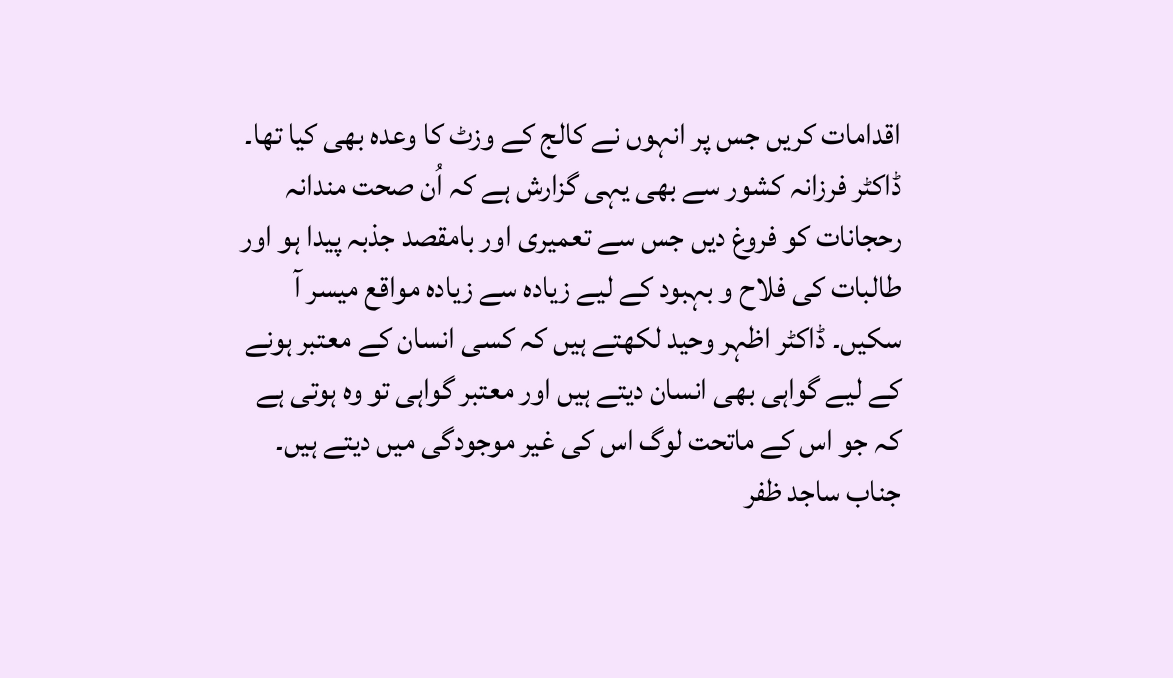اقدامات کریں جس پر انہوں نے کالج کے وزٹ کا وعدہ بھی کیا تھا۔ ڈاکٹر فرزانہ کشور سے بھی یہی گزارش ہے کہ اُن صحت مندانہ رحجانات کو فروغ دیں جس سے تعمیری اور بامقصد جذبہ پیدا ہو اور طالبات کی فلاح و بہبود کے لیے زیادہ سے زیادہ مواقع میسر آ سکیں۔ ڈاکٹر اظہر وحید لکھتے ہیں کہ کسی انسان کے معتبر ہونے کے لیے گواہی بھی انسان دیتے ہیں اور معتبر گواہی تو وہ ہوتی ہے کہ جو اس کے ماتحت لوگ اس کی غیر موجودگی میں دیتے ہیں۔ جناب ساجد ظفر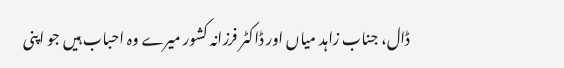ڈال، جناب زاہد میاں اور ڈاکٹر فرزانہ کشور میرے وہ احباب ہیں جو اپنی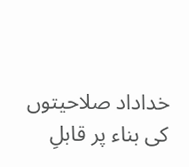خداداد صلاحیتوں کی بناء پر قابلِ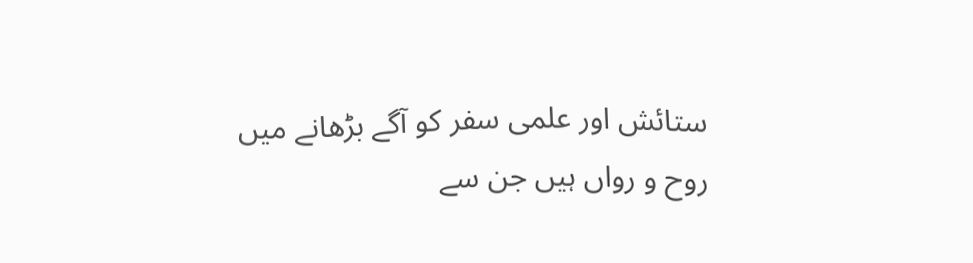ستائش اور علمی سفر کو آگے بڑھانے میں روح و رواں ہیں جن سے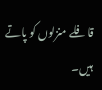قافلے منزلوں کو پاتے ہیں۔